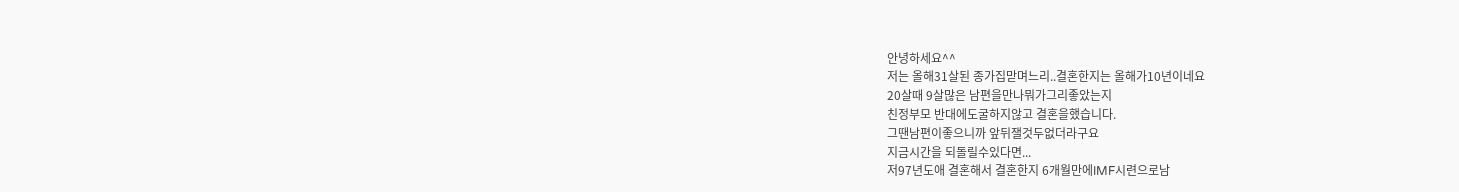안녕하세요^^
저는 올해31살된 종가집맏며느리..결혼한지는 올해가10년이네요
20살때 9살많은 남편을만나뭐가그리좋았는지
친정부모 반대에도굴하지않고 결혼을했습니다.
그땐남편이좋으니까 앞뒤잴것두없더라구요
지금시간을 되돌릴수있다면...
저97년도애 결혼해서 결혼한지 6개월만에IMF시련으로남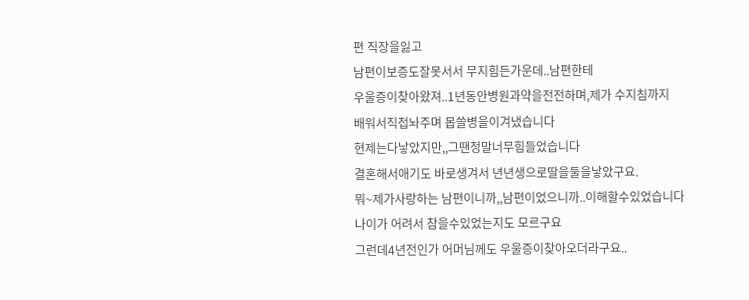편 직장을잃고
남편이보증도잘못서서 무지힘든가운데..남편한테
우울증이찾아왔져..1년동안병원과약을전전하며,제가 수지침까지
배워서직접놔주며 몹쓸병을이겨냈습니다
현제는다낳았지만,,그땐정말너무힘들었습니다
결혼해서애기도 바로생겨서 년년생으로딸을둘을낳았구요.
뭐~제가사랑하는 남편이니까,,남편이었으니까..이해할수있었습니다
나이가 어려서 참을수있었는지도 모르구요
그런데4년전인가 어머님께도 우울증이찾아오더라구요..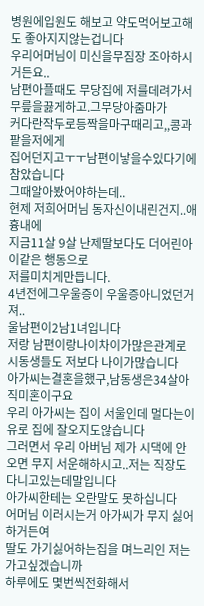병원에입원도 해보고 약도먹어보고해도 좋아지지않는겁니다
우리어머님이 미신을무짐장 조아하시거든요..
남편아플때도 무당집에 저를데려가서 무릎을끓게하고.그무당아줌마가
커다란작두로등짝을마구때리고,,콩과팥을저에게
집어던지고ㅜㅜ남편이낳을수있다기에 참았습니다
그때알아봤어야하는데..
현제 저희어머님 동자신이내린건지..애흉내에
지금11살 9살 난제딸보다도 더어린아이같은 행동으로
저를미치게만듭니다.
4년전에그우울증이 우울증아니었던거져..
울남편이2남1녀입니다
저랑 남편이랑나이차이가많은관계로 시동생들도 저보다 나이가많습니다
아가씨는결혼을했구,남동생은34살아직미혼이구요
우리 아가씨는 집이 서울인데 멀다는이유로 집에 잘오지도않습니다
그러면서 우리 아버님 제가 시댁에 안오면 무지 서운해하시고..저는 직장도 다니고있는데말입니다
아가씨한테는 오란말도 못하십니다
어머님 이러시는거 아가씨가 무지 싫어하거든여
딸도 가기싫어하는집을 며느리인 저는 가고싶겠습니까
하루에도 몇번씩전화해서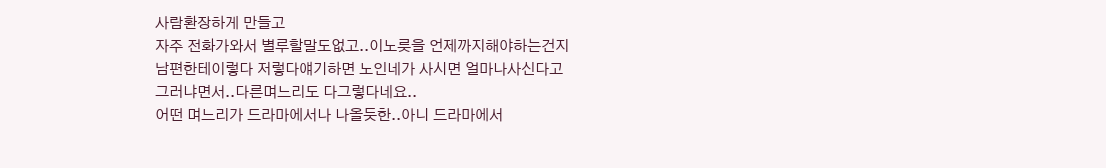사람환장하게 만들고
자주 전화가와서 별루할말도없고..이노릇을 언제까지해야하는건지
남편한테이렇다 저렇다얘기하면 노인네가 사시면 얼마나사신다고
그러냐면서..다른며느리도 다그렇다네요..
어떤 며느리가 드라마에서나 나올듯한..아니 드라마에서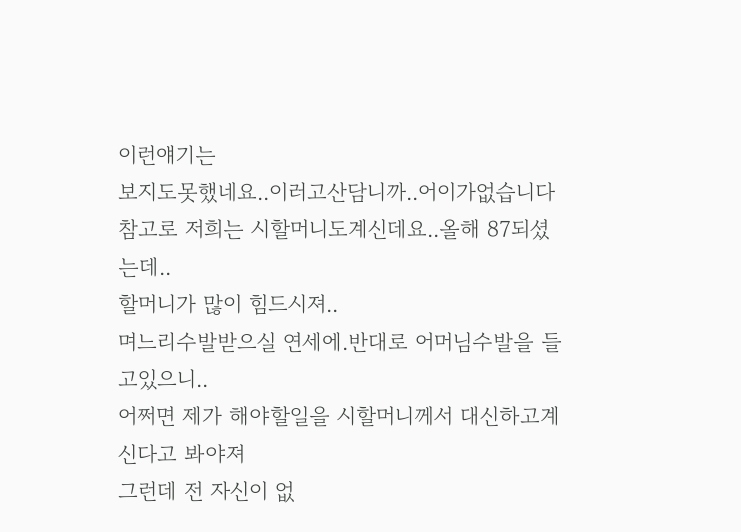이런얘기는
보지도못했네요..이러고산담니까..어이가없습니다
참고로 저희는 시할머니도계신데요..올해 87되셨는데..
할머니가 많이 힘드시져..
며느리수발받으실 연세에.반대로 어머님수발을 들고있으니..
어쩌면 제가 해야할일을 시할머니께서 대신하고계신다고 봐야져
그런데 전 자신이 없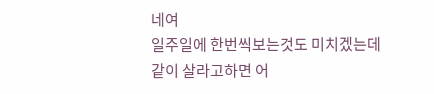네여
일주일에 한번씩보는것도 미치겠는데
같이 살라고하면 어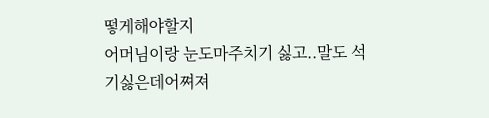떻게해야할지
어머님이랑 눈도마주치기 싫고..말도 석기싫은데어쪄져